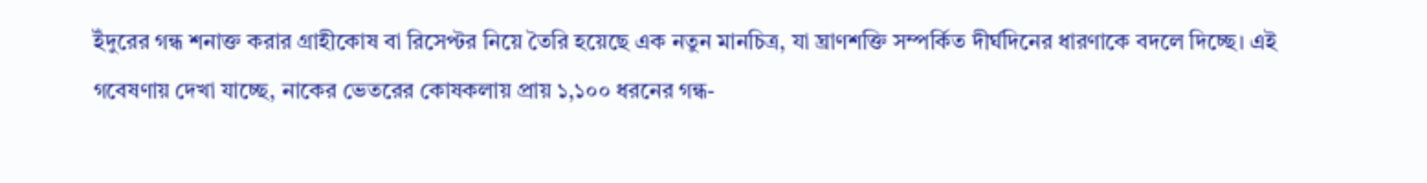ইঁদুরের গন্ধ শনাক্ত করার গ্রাহীকোষ বা রিসেপ্টর নিয়ে তৈরি হয়েছে এক নতুন মানচিত্র, যা ঘ্রাণশক্তি সম্পর্কিত দীর্ঘদিনের ধারণাকে বদলে দিচ্ছে। এই গবেষণায় দেখা যাচ্ছে, নাকের ভেতরের কোষকলায় প্রায় ১,১০০ ধরনের গন্ধ-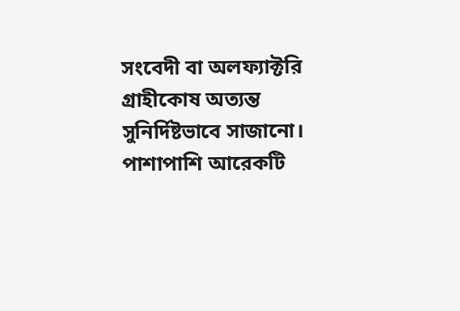সংবেদী বা অলফ্যাক্টরি গ্রাহীকোষ অত্যন্ত সুনির্দিষ্টভাবে সাজানো। পাশাপাশি আরেকটি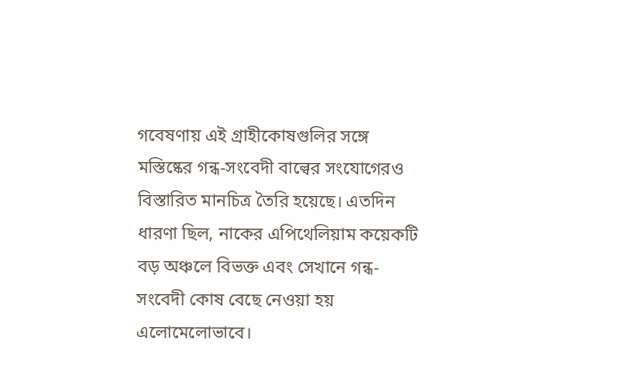গবেষণায় এই গ্রাহীকোষগুলির সঙ্গে মস্তিষ্কের গন্ধ-সংবেদী বাল্বের সংযোগেরও বিস্তারিত মানচিত্র তৈরি হয়েছে। এতদিন ধারণা ছিল, নাকের এপিথেলিয়াম কয়েকটি বড় অঞ্চলে বিভক্ত এবং সেখানে গন্ধ-সংবেদী কোষ বেছে নেওয়া হয় এলোমেলোভাবে।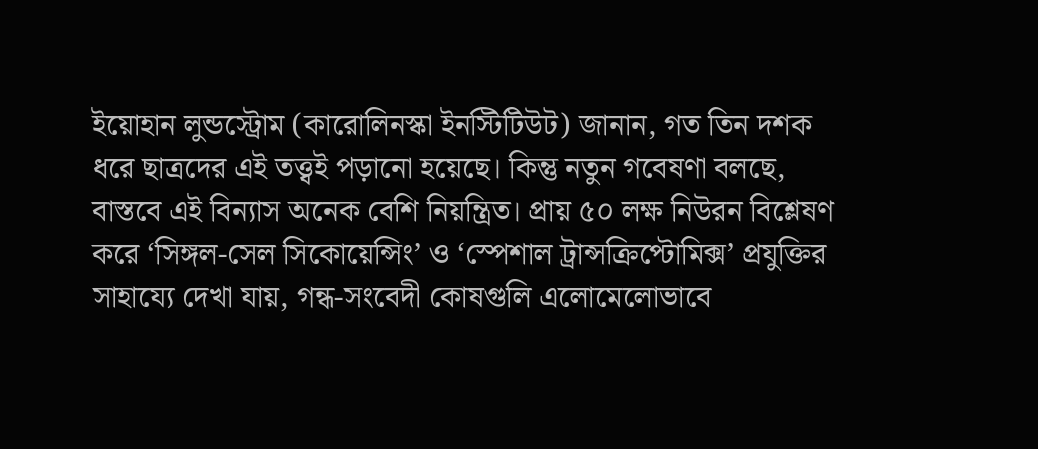ইয়োহান লুন্ডস্ট্রোম (কারোলিনস্কা ইনস্টিটিউট) জানান, গত তিন দশক ধরে ছাত্রদের এই তত্ত্বই পড়ানো হয়েছে। কিন্তু নতুন গবেষণা বলছে, বাস্তবে এই বিন্যাস অনেক বেশি নিয়ন্ত্রিত। প্রায় ৫০ লক্ষ নিউরন বিশ্লেষণ করে ‘সিঙ্গল-সেল সিকোয়েন্সিং’ ও ‘স্পেশাল ট্রান্সক্রিপ্টোমিক্স’ প্রযুক্তির সাহায্যে দেখা যায়, গন্ধ-সংবেদী কোষগুলি এলোমেলোভাবে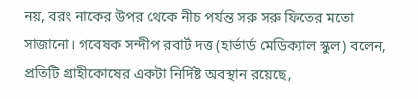নয়, বরং নাকের উপর থেকে নীচ পর্যন্ত সরু সরু ফিতের মতো সাজানো। গবেষক সন্দীপ রবার্ট দত্ত (হার্ভার্ড মেডিক্যাল স্কুল) বলেন, প্রতিটি গ্রাহীকোষের একটা নির্দিষ্ট অবস্থান রয়েছে,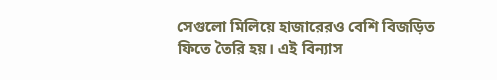সেগুলো মিলিয়ে হাজারেরও বেশি বিজড়িত ফিতে তৈরি হয়। এই বিন্যাস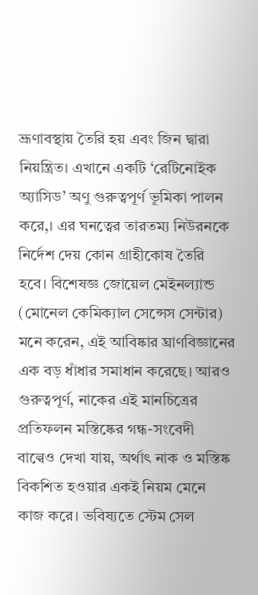ভ্রূণাবস্থায় তৈরি হয় এবং জিন দ্বারা নিয়ন্ত্রিত। এখানে একটি ‘রেটিনোইক অ্যাসিড’ অণু গুরুত্বপূর্ণ ভূমিকা পালন করে,। এর ঘনত্বের তারতম্য নিউরনকে নির্দেশ দেয় কোন গ্রাহীকোষ তৈরি হবে। বিশেষজ্ঞ জোয়েল মেইনল্যান্ড (মোনেল কেমিক্যাল সেন্সেস সেন্টার) মনে করেন, এই আবিষ্কার ঘ্রাণবিজ্ঞানের এক বড় ধাঁধার সমাধান করেছে। আরও গুরুত্বপূর্ণ, নাকের এই মানচিত্রের প্রতিফলন মস্তিষ্কের গন্ধ-সংবেদী বাল্বেও দেখা যায়, অর্থাৎ নাক ও মস্তিষ্ক বিকশিত হওয়ার একই নিয়ম মেনে কাজ করে। ভবিষ্যতে স্টেম সেল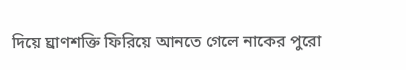দিয়ে ঘ্রাণশক্তি ফিরিয়ে আনতে গেলে নাকের পুরো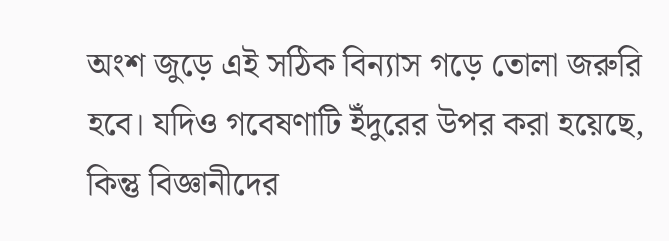অংশ জুড়ে এই সঠিক বিন্যাস গড়ে তোলা জরুরি হবে। যদিও গবেষণাটি ইঁদুরের উপর করা হয়েছে, কিন্তু বিজ্ঞানীদের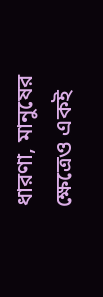ধারণা, মানুষের ক্ষেত্রেও একই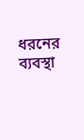ধরনের ব্যবস্থা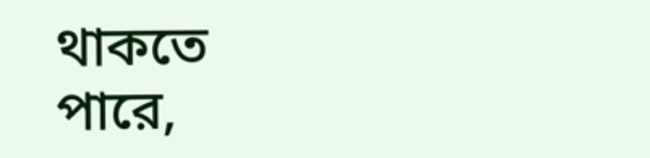থাকতে পারে,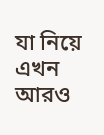যা নিয়ে এখন আরও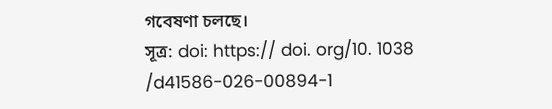গবেষণা চলছে।
সূত্র: doi: https:// doi. org/10. 1038 /d41586-026-00894-1